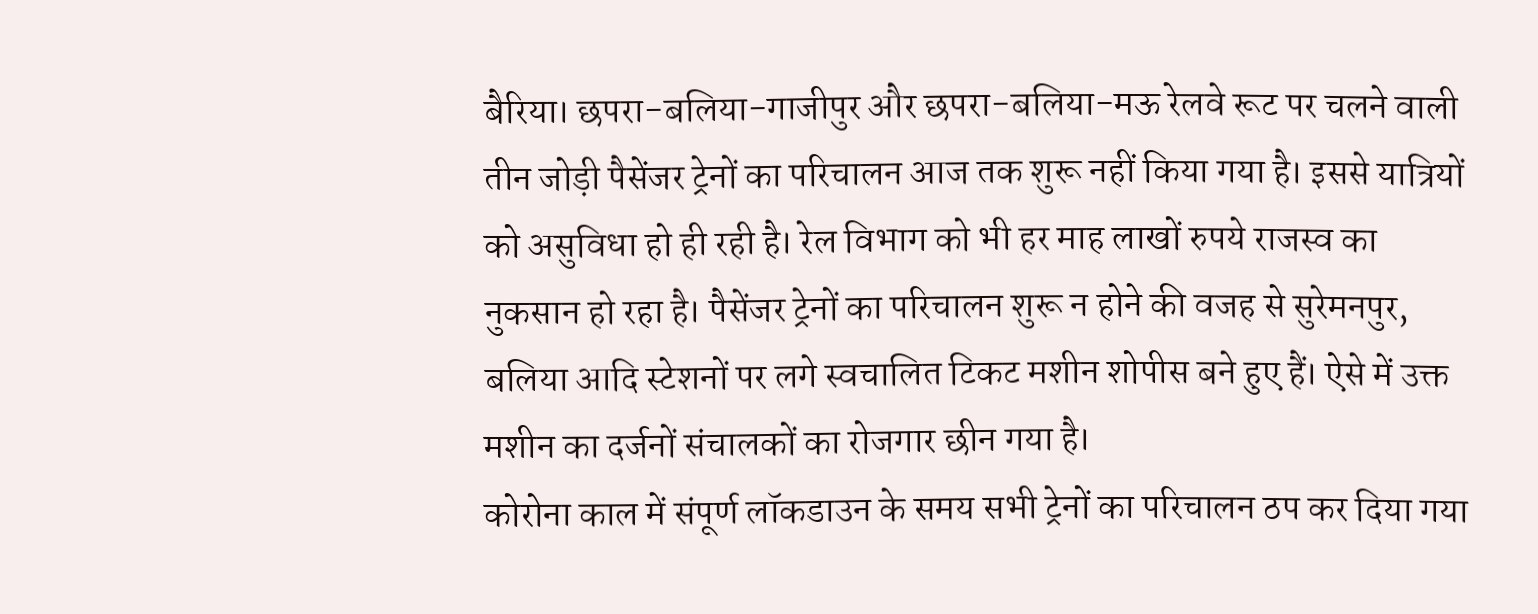बैरिया। छपरा-बलिया-गाजीपुर और छपरा-बलिया-मऊ रेलवे रूट पर चलने वाली तीन जोड़ी पैसेंजर ट्रेनों का परिचालन आज तक शुरू नहीं किया गया है। इससे यात्रियों को असुविधा हो ही रही है। रेल विभाग को भी हर माह लाखों रुपये राजस्व का नुकसान हो रहा है। पैसेंजर ट्रेनों का परिचालन शुरू न होने की वजह से सुरेमनपुर, बलिया आदि स्टेशनों पर लगे स्वचालित टिकट मशीन शोपीस बने हुए हैं। ऐसे में उक्त मशीन का दर्जनों संचालकों का रोजगार छीन गया है।
कोरोना काल में संपूर्ण लॉकडाउन के समय सभी ट्रेनों का परिचालन ठप कर दिया गया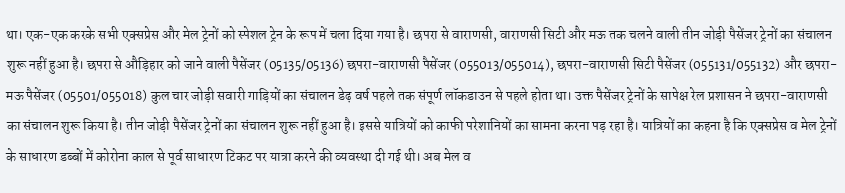था। एक-एक करके सभी एक्सप्रेस और मेल ट्रेनों को स्पेशल ट्रेन के रूप में चला दिया गया है। छपरा से वाराणसी, वाराणसी सिटी और मऊ तक चलने वाली तीन जोड़ी पैसेंजर ट्रेनों का संचालन शुरू नहीं हुआ है। छपरा से औड़िहार को जाने वाली पैसेंजर (05135/05136) छपरा-वाराणसी पैसेंजर (055013/055014), छपरा-वाराणसी सिटी पैसेंजर (055131/055132) और छपरा-मऊ पैसेंजर (05501/055018) कुल चार जोड़ी सवारी गाड़ियों का संचालन डेढ़ वर्ष पहले तक संपूर्ण लॉकडाउन से पहले होता था। उक्त पैसेंजर ट्रेनों के सापेक्ष रेल प्रशासन ने छपरा-वाराणसी का संचालन शुरू किया है। तीन जोड़ी पैसेंजर ट्रेनों का संचालन शुरू नहीं हुआ है। इससे यात्रियों को काफी परेशानियों का सामना करना पड़ रहा है। यात्रियों का कहना है कि एक्सप्रेस व मेल ट्रेनों के साधारण डब्बों में कोरोना काल से पूर्व साधारण टिकट पर यात्रा करने की व्यवस्था दी गई थी। अब मेल व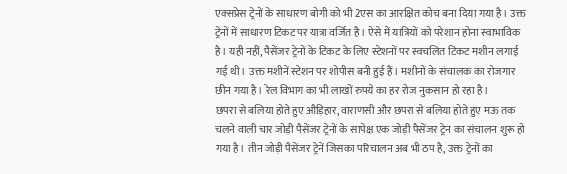एक्सप्रेस ट्रेनों के साधारण बोगी को भी 2एस का आरक्षित कोच बना दिया गया है। उक्त ट्रेनों में साधारण टिकट पर यात्रा वर्जित है। ऐसे में यात्रियों को परेशान होना स्वाभाविक है। यही नहीं, पैसेंजर ट्रेनों के टिकट के लिए स्टेशनों पर स्वचलित टिकट मशीन लगाई गई थी। उक्त मशीनें स्टेशन पर शोपीस बनी हुई हैं। मशीनों के संचालक का रोजगार छीन गया है। रेल विभाग का भी लाखों रुपये का हर रोज नुकसान हो रहा है।
छपरा से बलिया होते हुए औड़िहार, वाराणसी और छपरा से बलिया होते हुए मऊ तक चलने वाली चार जोड़ी पैसेंजर ट्रेनों के सापेक्ष एक जोड़ी पैसेंजर ट्रेन का संचालन शुरू हो गया है। तीन जोड़ी पैसेंजर ट्रेनें जिसका परिचालन अब भी ठप है, उक्त ट्रेनों का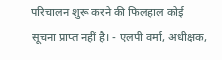परिचालन शुरू करने की फिलहाल कोई सूचना प्राप्त नहीं है। - एलपी वर्मा, अधीक्षक,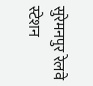सुरेमनपुर रेलवे स्टेशन